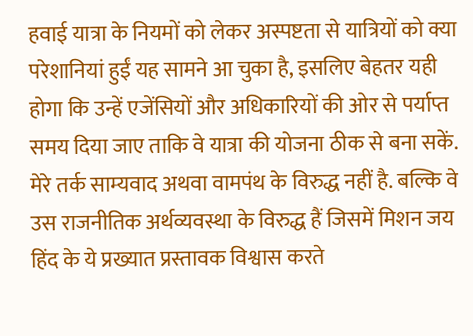हवाई यात्रा के नियमों को लेकर अस्पष्टता से यात्रियों को क्या परेशानियां हुईं यह सामने आ चुका है, इसलिए बेहतर यही होगा कि उन्हें एजेंसियों और अधिकारियों की ओर से पर्याप्त समय दिया जाए ताकि वे यात्रा की योजना ठीक से बना सकें.
मेरे तर्क साम्यवाद अथवा वामपंथ के विरुद्ध नहीं है. बल्कि वे उस राजनीतिक अर्थव्यवस्था के विरुद्ध हैं जिसमें मिशन जय हिंद के ये प्रख्यात प्रस्तावक विश्वास करते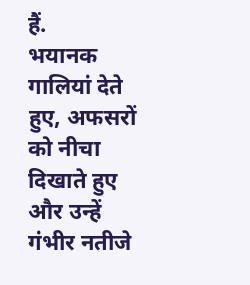हैं.
भयानक गालियां देते हुए, अफसरों को नीचा दिखाते हुए और उन्हें गंभीर नतीजे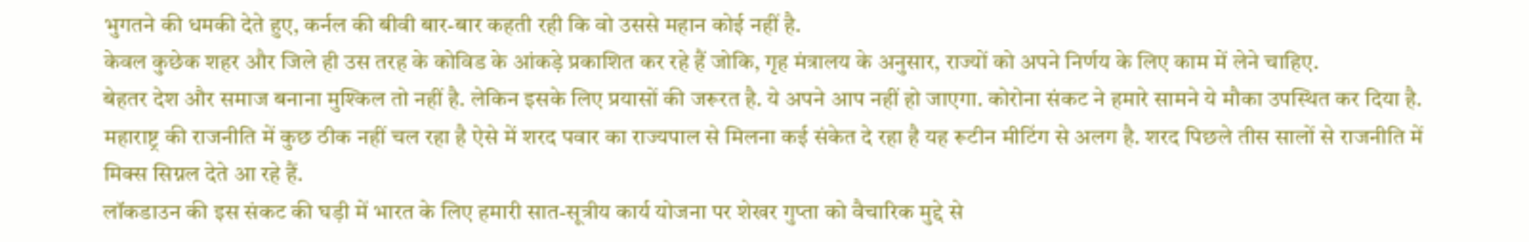भुगतने की धमकी देते हुए, कर्नल की बीवी बार-बार कहती रही कि वो उससे महान कोई नहीं है.
केवल कुछेक शहर और जिले ही उस तरह के कोविड के आंकड़े प्रकाशित कर रहे हैं जोकि, गृह मंत्रालय के अनुसार, राज्यों को अपने निर्णय के लिए काम में लेने चाहिए.
बेहतर देश और समाज बनाना मुश्किल तो नहीं है. लेकिन इसके लिए प्रयासों की जरूरत है. ये अपने आप नहीं हो जाएगा. कोरोना संकट ने हमारे सामने ये मौका उपस्थित कर दिया है.
महाराष्ट्र की राजनीति में कुछ ठीक नहीं चल रहा है ऐसे में शरद पवार का राज्यपाल से मिलना कई संकेत दे रहा है यह रूटीन मीटिंग से अलग है. शरद पिछले तीस सालों से राजनीति में मिक्स सिग्नल देते आ रहे हैं.
लॉकडाउन की इस संकट की घड़ी में भारत के लिए हमारी सात-सूत्रीय कार्य योजना पर शेखर गुप्ता को वैचारिक मुद्दे से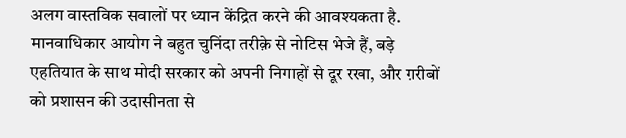अलग वास्तविक सवालों पर ध्यान केंद्रित करने की आवश्यकता है.
मानवाधिकार आयोग ने बहुत चुनिंदा तरीक़े से नोटिस भेजे हैं, बड़े एहतियात के साथ मोदी सरकार को अपनी निगाहों से दूर रखा, और ग़रीबों को प्रशासन की उदासीनता से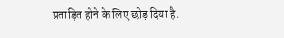प्रताड़ित होने के लिए छोड़ दिया है.